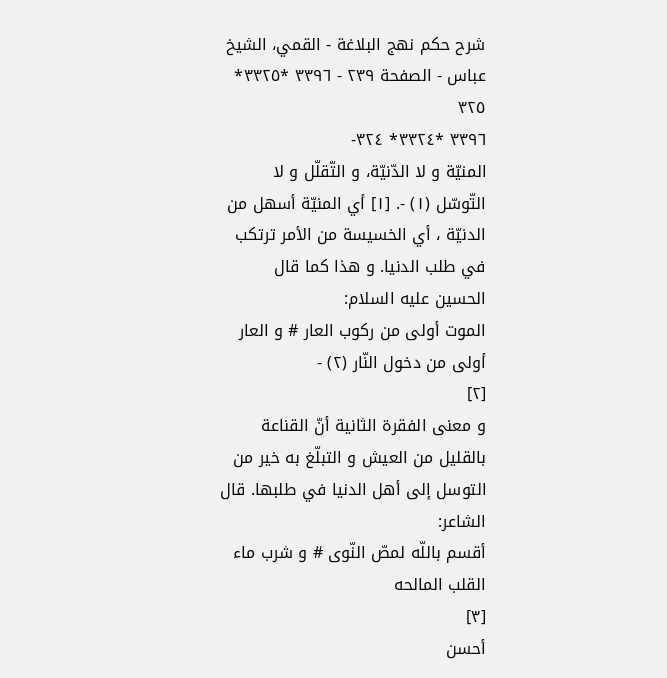شرح حكم نهج البلاغة - القمي، الشيخ عباس - الصفحة ٢٣٩ - ٣٣٩٦ *٣٣٢٥* ٣٢٥
٣٣٩٦ *٣٣٢٤* ٣٢٤-
المنيّة و لا الدّنيّة، و التّقلّل و لا التّوسّل (١) -. [١] أي المنيّة أسهل من الدنيّة ، أي الخسيسة من الأمر ترتكب في طلب الدنيا. و هذا كما قال الحسين عليه السلام:
الموت أولى من ركوب العار # و العار أولى من دخول النّار (٢) -
[٢]
و معنى الفقرة الثانية أنّ القناعة بالقليل من العيش و التبلّغ به خير من التوسل إلى أهل الدنيا في طلبها. قال الشاعر:
أقسم باللّه لمصّ النّوى # و شرب ماء القلب المالحه
[٣]
أحسن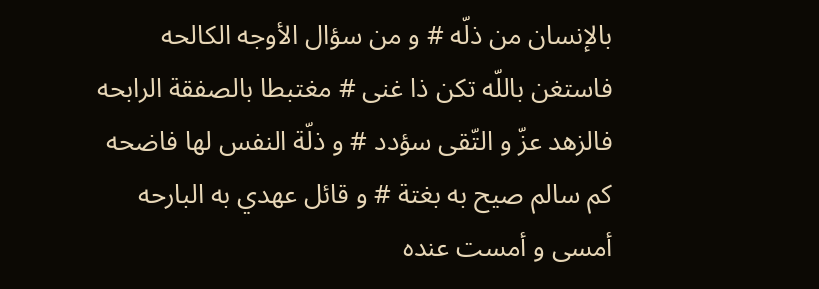بالإنسان من ذلّه # و من سؤال الأوجه الكالحه
فاستغن باللّه تكن ذا غنى # مغتبطا بالصفقة الرابحه
فالزهد عزّ و التّقى سؤدد # و ذلّة النفس لها فاضحه
كم سالم صيح به بغتة # و قائل عهدي به البارحه
أمسى و أمست عنده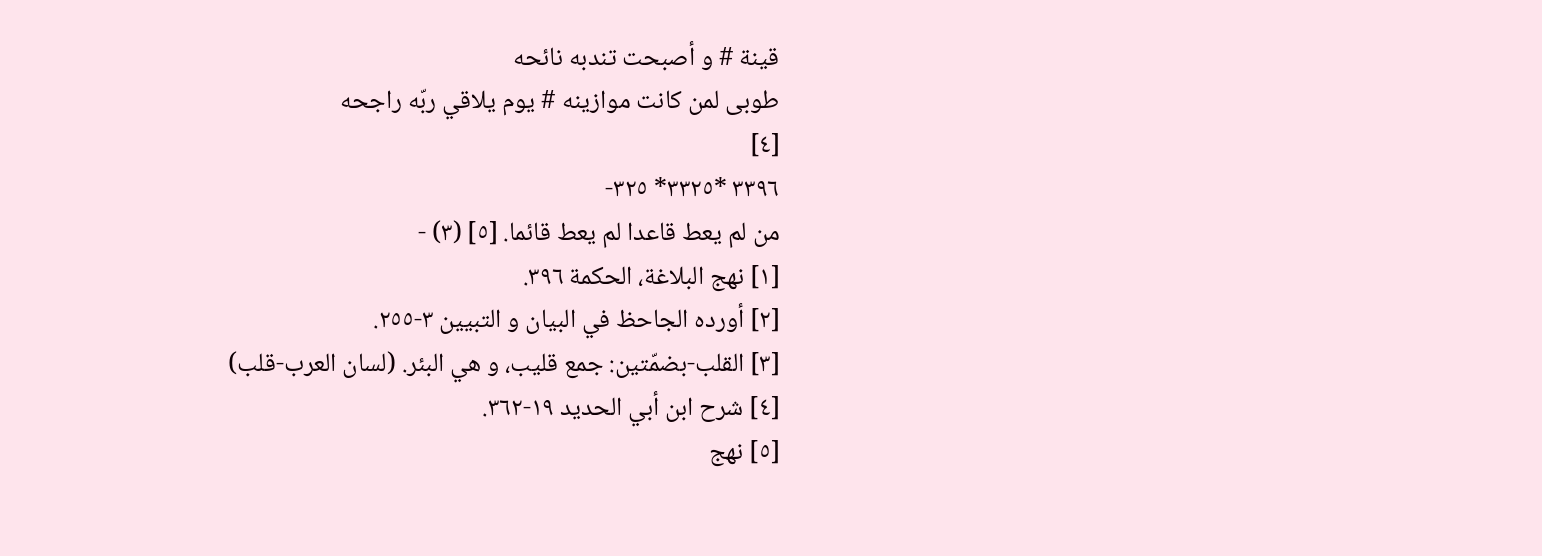قينة # و أصبحت تندبه نائحه
طوبى لمن كانت موازينه # يوم يلاقي ربّه راجحه
[٤]
٣٣٩٦ *٣٣٢٥* ٣٢٥-
من لم يعط قاعدا لم يعط قائما. [٥] (٣) -
[١] نهج البلاغة، الحكمة ٣٩٦.
[٢] أورده الجاحظ في البيان و التبيين ٣-٢٥٥.
[٣] القلب-بضمّتين: جمع قليب، و هي البئر. (لسان العرب-قلب)
[٤] شرح ابن أبي الحديد ١٩-٣٦٢.
[٥] نهج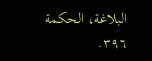البلاغة، الحكمة ٣٩٦.